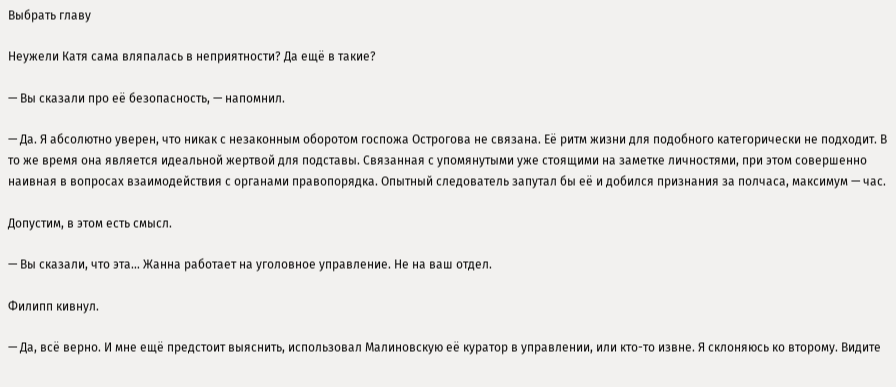Выбрать главу

Неужели Катя сама вляпалась в неприятности? Да ещё в такие?

— Вы сказали про её безопасность, — напомнил.

— Да. Я абсолютно уверен, что никак с незаконным оборотом госпожа Острогова не связана. Её ритм жизни для подобного категорически не подходит. В то же время она является идеальной жертвой для подставы. Связанная с упомянутыми уже стоящими на заметке личностями, при этом совершенно наивная в вопросах взаимодействия с органами правопорядка. Опытный следователь запутал бы её и добился признания за полчаса, максимум — час.

Допустим, в этом есть смысл.

— Вы сказали, что эта… Жанна работает на уголовное управление. Не на ваш отдел.

Филипп кивнул.

— Да, всё верно. И мне ещё предстоит выяснить, использовал Малиновскую её куратор в управлении, или кто-то извне. Я склоняюсь ко второму. Видите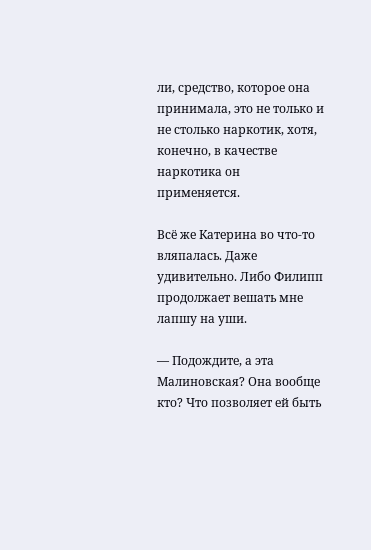ли, средство, которое она принимала, это не только и не столько наркотик, хотя, конечно, в качестве наркотика он применяется.

Всё же Катерина во что-то вляпалась. Даже удивительно. Либо Филипп продолжает вешать мне лапшу на уши.

— Подождите, а эта Малиновская? Она вообще кто? Что позволяет ей быть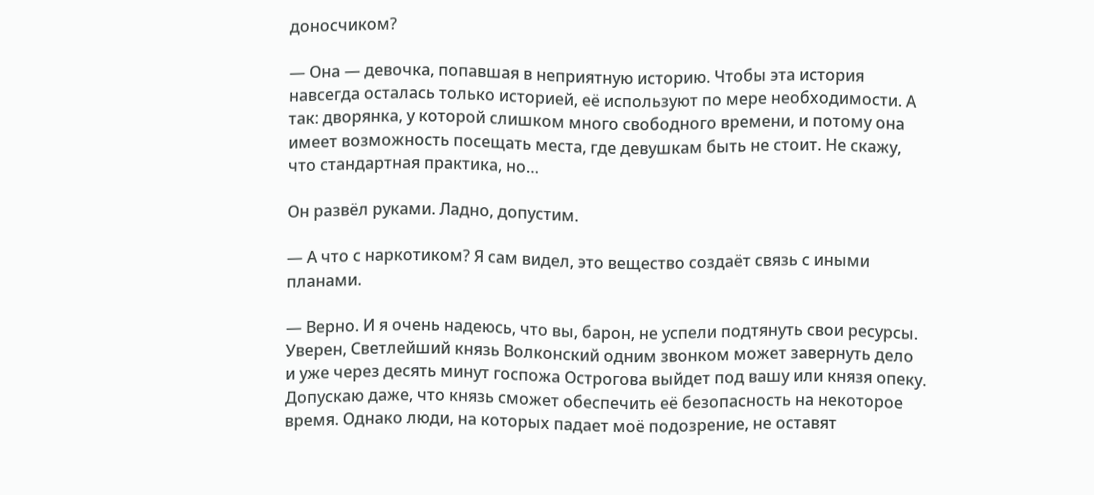доносчиком?

— Она — девочка, попавшая в неприятную историю. Чтобы эта история навсегда осталась только историей, её используют по мере необходимости. А так: дворянка, у которой слишком много свободного времени, и потому она имеет возможность посещать места, где девушкам быть не стоит. Не скажу, что стандартная практика, но…

Он развёл руками. Ладно, допустим.

— А что с наркотиком? Я сам видел, это вещество создаёт связь с иными планами.

— Верно. И я очень надеюсь, что вы, барон, не успели подтянуть свои ресурсы. Уверен, Светлейший князь Волконский одним звонком может завернуть дело и уже через десять минут госпожа Острогова выйдет под вашу или князя опеку. Допускаю даже, что князь сможет обеспечить её безопасность на некоторое время. Однако люди, на которых падает моё подозрение, не оставят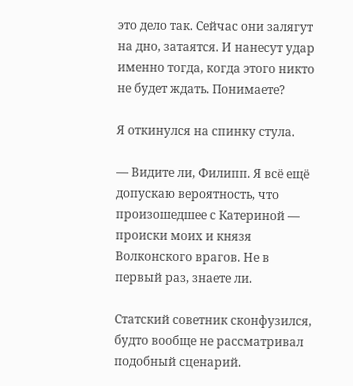это дело так. Сейчас они залягут на дно, затаятся. И нанесут удар именно тогда, когда этого никто не будет ждать. Понимаете?

Я откинулся на спинку стула.

— Видите ли, Филипп. Я всё ещё допускаю вероятность, что произошедшее с Катериной — происки моих и князя Волконского врагов. Не в первый раз, знаете ли.

Статский советник сконфузился, будто вообще не рассматривал подобный сценарий.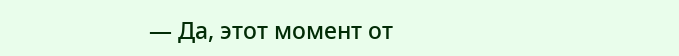— Да, этот момент от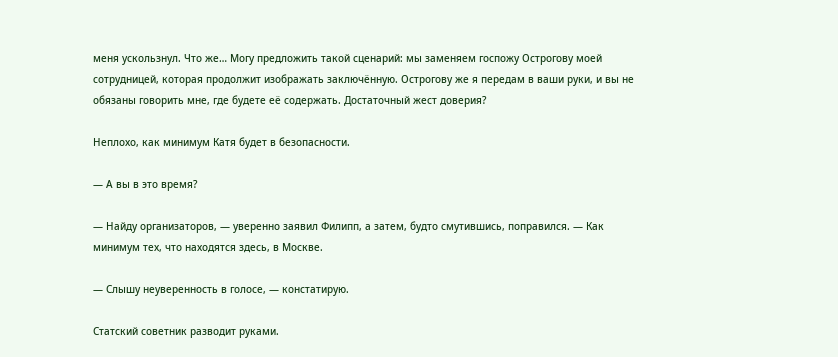меня ускользнул. Что же… Могу предложить такой сценарий: мы заменяем госпожу Острогову моей сотрудницей, которая продолжит изображать заключённую. Острогову же я передам в ваши руки, и вы не обязаны говорить мне, где будете её содержать. Достаточный жест доверия?

Неплохо, как минимум Катя будет в безопасности.

— А вы в это время?

— Найду организаторов, — уверенно заявил Филипп, а затем, будто смутившись, поправился. — Как минимум тех, что находятся здесь, в Москве.

— Слышу неуверенность в голосе, — констатирую.

Статский советник разводит руками.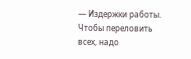— Издержки работы. Чтобы переловить всех, надо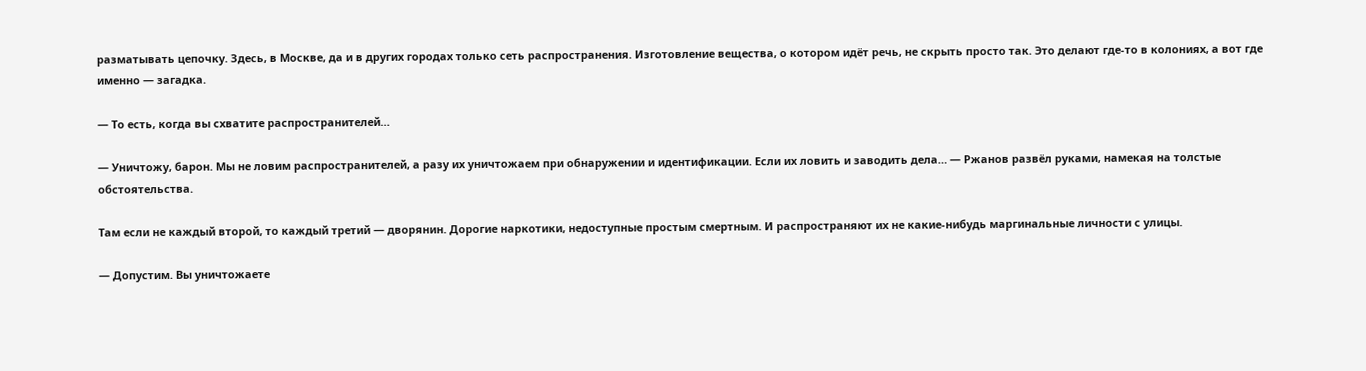разматывать цепочку. Здесь, в Москве, да и в других городах только сеть распространения. Изготовление вещества, о котором идёт речь, не скрыть просто так. Это делают где-то в колониях, а вот где именно — загадка.

— То есть, когда вы схватите распространителей…

— Уничтожу, барон. Мы не ловим распространителей, а разу их уничтожаем при обнаружении и идентификации. Если их ловить и заводить дела… — Ржанов развёл руками, намекая на толстые обстоятельства.

Там если не каждый второй, то каждый третий — дворянин. Дорогие наркотики, недоступные простым смертным. И распространяют их не какие-нибудь маргинальные личности с улицы.

— Допустим. Вы уничтожаете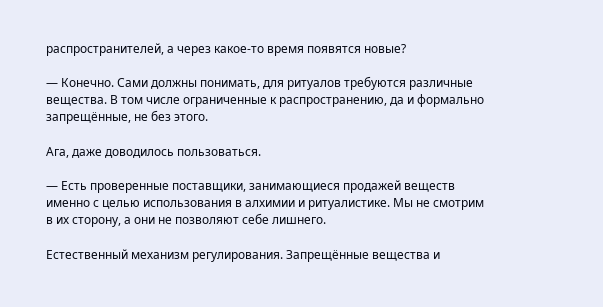распространителей, а через какое-то время появятся новые?

— Конечно. Сами должны понимать, для ритуалов требуются различные вещества. В том числе ограниченные к распространению, да и формально запрещённые, не без этого.

Ага, даже доводилось пользоваться.

— Есть проверенные поставщики, занимающиеся продажей веществ именно с целью использования в алхимии и ритуалистике. Мы не смотрим в их сторону, а они не позволяют себе лишнего.

Естественный механизм регулирования. Запрещённые вещества и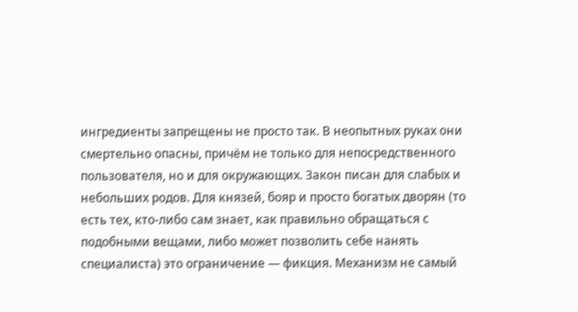ингредиенты запрещены не просто так. В неопытных руках они смертельно опасны, причём не только для непосредственного пользователя, но и для окружающих. Закон писан для слабых и небольших родов. Для князей, бояр и просто богатых дворян (то есть тех, кто-либо сам знает, как правильно обращаться с подобными вещами, либо может позволить себе нанять специалиста) это ограничение — фикция. Механизм не самый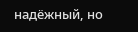надёжный, но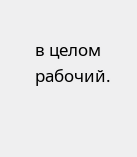в целом рабочий.